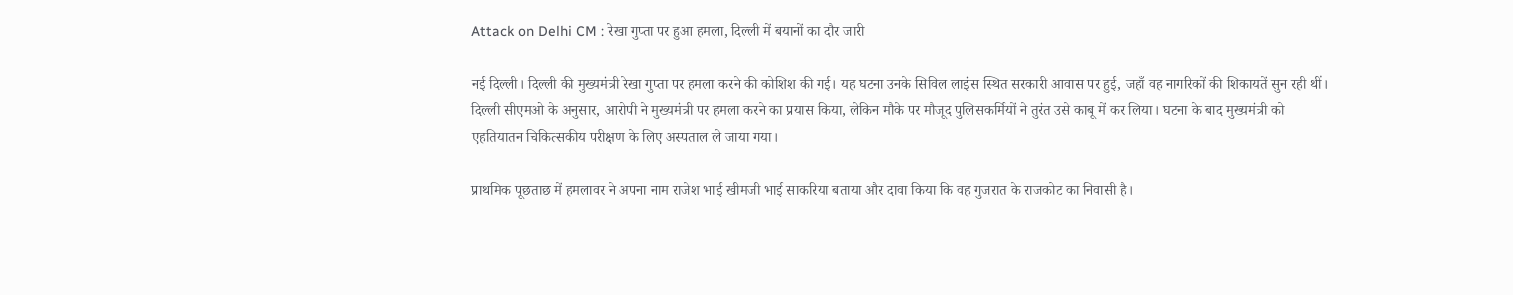Attack on Delhi CM : रेखा गुप्ता पर हुआ हमला, दिल्ली में बयानों का दौर जारी

नई दिल्ली। दिल्ली की मुख्यमंत्री रेखा गुप्ता पर हमला करने की कोशिश की गई। यह घटना उनके सिविल लाइंस स्थित सरकारी आवास पर हुई, जहाँ वह नागरिकों की शिकायतें सुन रही थीं। दिल्ली सीएमओ के अनुसार, आरोपी ने मुख्यमंत्री पर हमला करने का प्रयास किया, लेकिन मौके पर मौजूद पुलिसकर्मियों ने तुरंत उसे काबू में कर लिया। घटना के बाद मुख्यमंत्री को एहतियातन चिकित्सकीय परीक्षण के लिए अस्पताल ले जाया गया।

प्राथमिक पूछताछ में हमलावर ने अपना नाम राजेश भाई खीमजी भाई साकरिया बताया और दावा किया कि वह गुजरात के राजकोट का निवासी है।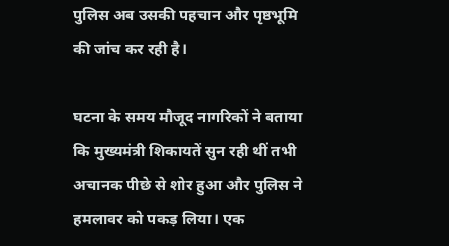पुलिस अब उसकी पहचान और पृष्ठभूमि की जांच कर रही है।

घटना के समय मौजूद नागरिकों ने बताया कि मुख्यमंत्री शिकायतें सुन रही थीं तभी अचानक पीछे से शोर हुआ और पुलिस ने हमलावर को पकड़ लिया। एक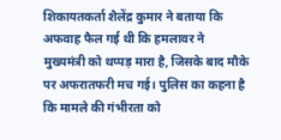शिकायतकर्ता शैलेंद्र कुमार ने बताया कि अफवाह फैल गई थी कि हमलावर ने मुख्यमंत्री को थप्पड़ मारा है, जिसके बाद मौके पर अफरातफरी मच गई। पुलिस का कहना है कि मामले की गंभीरता को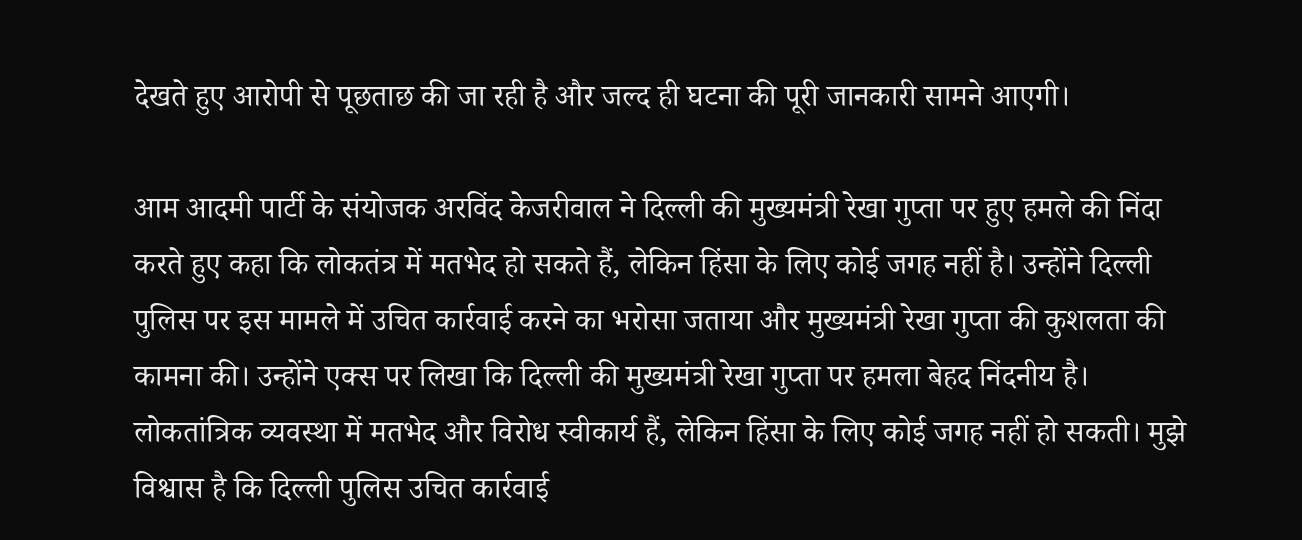देखते हुए आरोपी से पूछताछ की जा रही है और जल्द ही घटना की पूरी जानकारी सामने आएगी।

आम आदमी पार्टी के संयोजक अरविंद केजरीवाल ने दिल्ली की मुख्यमंत्री रेखा गुप्ता पर हुए हमले की निंदा करते हुए कहा कि लोकतंत्र में मतभेद हो सकते हैं, लेकिन हिंसा के लिए कोई जगह नहीं है। उन्होंने दिल्ली पुलिस पर इस मामले में उचित कार्रवाई करने का भरोसा जताया और मुख्यमंत्री रेखा गुप्ता की कुशलता की कामना की। उन्होंने एक्स पर लिखा कि दिल्ली की मुख्यमंत्री रेखा गुप्ता पर हमला बेहद निंदनीय है। लोकतांत्रिक व्यवस्था में मतभेद और विरोध स्वीकार्य हैं, लेकिन हिंसा के लिए कोई जगह नहीं हो सकती। मुझे विश्वास है कि दिल्ली पुलिस उचित कार्रवाई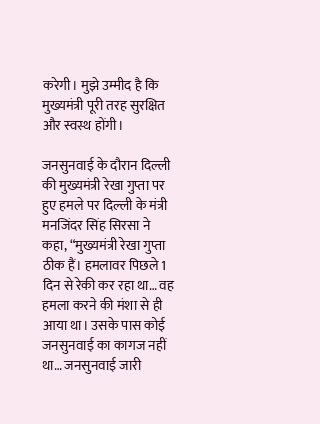करेगी। मुझे उम्मीद है कि मुख्यमंत्री पूरी तरह सुरक्षित और स्वस्थ होंगी।

जनसुनवाई के दौरान दिल्ली की मुख्यमंत्री रेखा गुप्ता पर हुए हमले पर दिल्ली के मंत्री मनजिंदर सिंह सिरसा ने कहा, “मुख्यमंत्री रेखा गुप्ता ठीक हैं। हमलावर पिछले 1 दिन से रेकी कर रहा था… वह हमला करने की मंशा से ही आया था। उसके पास कोई जनसुनवाई का कागज नहीं था… जनसुनवाई जारी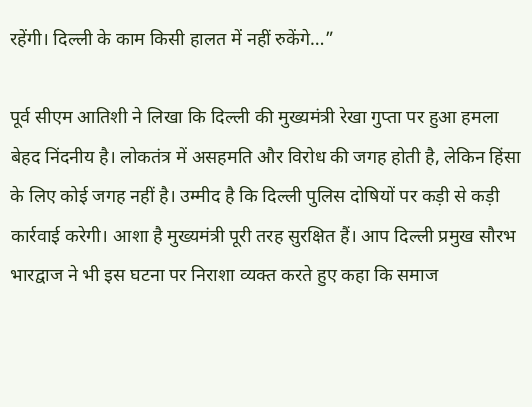रहेंगी। दिल्ली के काम किसी हालत में नहीं रुकेंगे…”

पूर्व सीएम आतिशी ने लिखा कि दिल्ली की मुख्यमंत्री रेखा गुप्ता पर हुआ हमला बेहद निंदनीय है। लोकतंत्र में असहमति और विरोध की जगह होती है, लेकिन हिंसा के लिए कोई जगह नहीं है। उम्मीद है कि दिल्ली पुलिस दोषियों पर कड़ी से कड़ी कार्रवाई करेगी। आशा है मुख्यमंत्री पूरी तरह सुरक्षित हैं। आप दिल्ली प्रमुख सौरभ भारद्वाज ने भी इस घटना पर निराशा व्यक्त करते हुए कहा कि समाज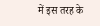में इस तरह के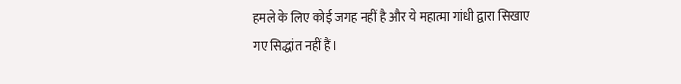हमले के लिए कोई जगह नहीं है और ये महात्मा गांधी द्वारा सिखाए गए सिद्धांत नहीं हैं।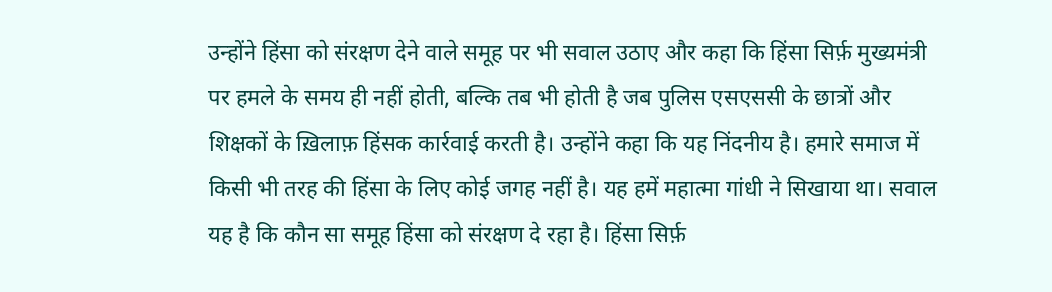उन्होंने हिंसा को संरक्षण देने वाले समूह पर भी सवाल उठाए और कहा कि हिंसा सिर्फ़ मुख्यमंत्री पर हमले के समय ही नहीं होती, बल्कि तब भी होती है जब पुलिस एसएससी के छात्रों और शिक्षकों के ख़िलाफ़ हिंसक कार्रवाई करती है। उन्होंने कहा कि यह निंदनीय है। हमारे समाज में किसी भी तरह की हिंसा के लिए कोई जगह नहीं है। यह हमें महात्मा गांधी ने सिखाया था। सवाल यह है कि कौन सा समूह हिंसा को संरक्षण दे रहा है। हिंसा सिर्फ़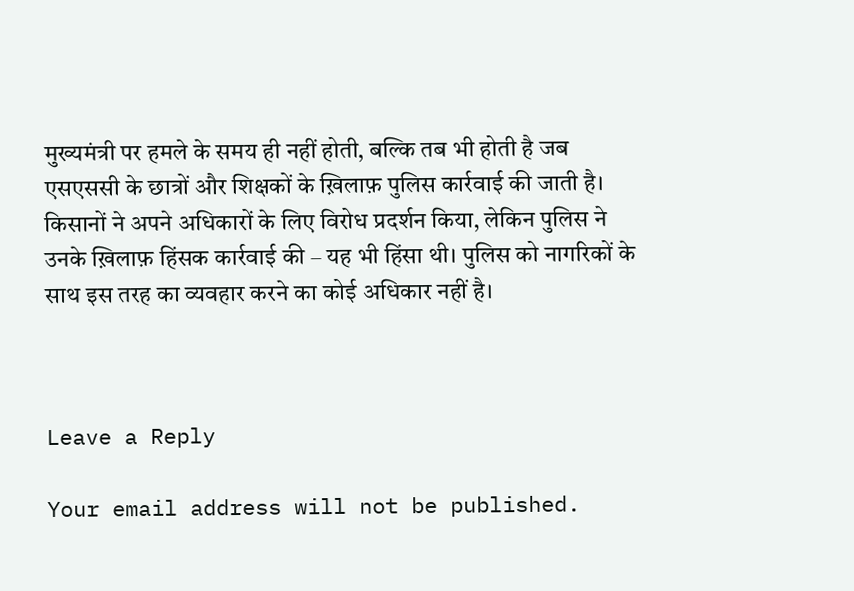मुख्यमंत्री पर हमले के समय ही नहीं होती, बल्कि तब भी होती है जब एसएससी के छात्रों और शिक्षकों के ख़िलाफ़ पुलिस कार्रवाई की जाती है। किसानों ने अपने अधिकारों के लिए विरोध प्रदर्शन किया, लेकिन पुलिस ने उनके ख़िलाफ़ हिंसक कार्रवाई की – यह भी हिंसा थी। पुलिस को नागरिकों के साथ इस तरह का व्यवहार करने का कोई अधिकार नहीं है।



Leave a Reply

Your email address will not be published.